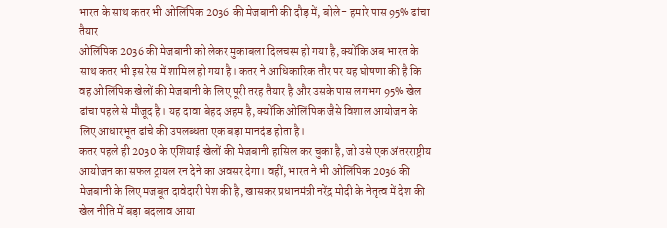भारत के साथ कतर भी ओलिंपिक 2036 की मेजबानी की दौड़ में, बोले- हमारे पास 95% ढांचा तैयार
ओलिंपिक 2036 की मेजबानी को लेकर मुकाबला दिलचस्प हो गया है, क्योंकि अब भारत के साथ कतर भी इस रेस में शामिल हो गया है। कतर ने आधिकारिक तौर पर यह घोषणा की है कि वह ओलिंपिक खेलों की मेजबानी के लिए पूरी तरह तैयार है और उसके पास लगभग 95% खेल ढांचा पहले से मौजूद है। यह दावा बेहद अहम है, क्योंकि ओलिंपिक जैसे विशाल आयोजन के लिए आधारभूत ढांचे की उपलब्धता एक बड़ा मानदंड होता है।
कतर पहले ही 2030 के एशियाई खेलों की मेजबानी हासिल कर चुका है, जो उसे एक अंतरराष्ट्रीय आयोजन का सफल ट्रायल रन देने का अवसर देगा। वहीं, भारत ने भी ओलिंपिक 2036 की मेजबानी के लिए मजबूत दावेदारी पेश की है, खासकर प्रधानमंत्री नरेंद्र मोदी के नेतृत्व में देश की खेल नीति में बड़ा बदलाव आया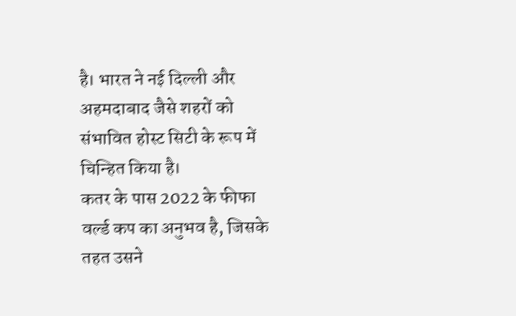है। भारत ने नई दिल्ली और अहमदाबाद जैसे शहरों को संभावित होस्ट सिटी के रूप में चिन्हित किया है।
कतर के पास 2022 के फीफा वर्ल्ड कप का अनुभव है, जिसके तहत उसने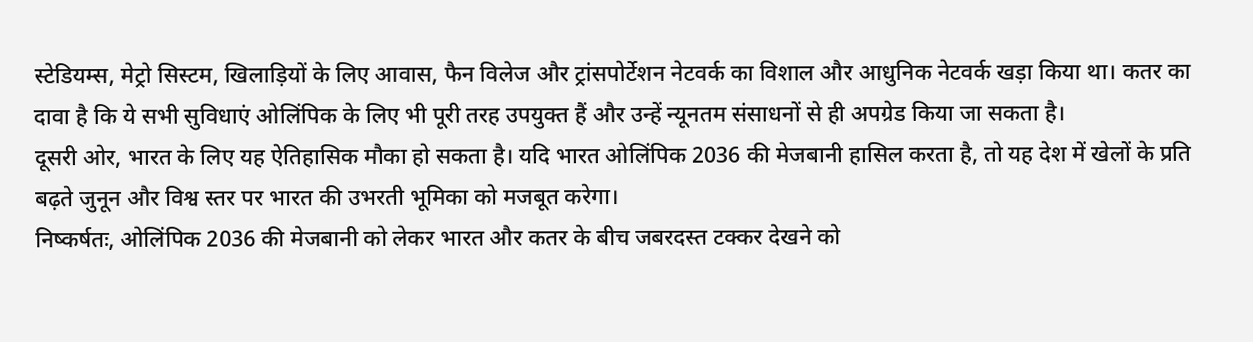स्टेडियम्स, मेट्रो सिस्टम, खिलाड़ियों के लिए आवास, फैन विलेज और ट्रांसपोर्टेशन नेटवर्क का विशाल और आधुनिक नेटवर्क खड़ा किया था। कतर का दावा है कि ये सभी सुविधाएं ओलिंपिक के लिए भी पूरी तरह उपयुक्त हैं और उन्हें न्यूनतम संसाधनों से ही अपग्रेड किया जा सकता है।
दूसरी ओर, भारत के लिए यह ऐतिहासिक मौका हो सकता है। यदि भारत ओलिंपिक 2036 की मेजबानी हासिल करता है, तो यह देश में खेलों के प्रति बढ़ते जुनून और विश्व स्तर पर भारत की उभरती भूमिका को मजबूत करेगा।
निष्कर्षतः, ओलिंपिक 2036 की मेजबानी को लेकर भारत और कतर के बीच जबरदस्त टक्कर देखने को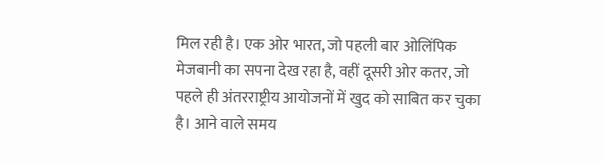मिल रही है। एक ओर भारत, जो पहली बार ओलिंपिक मेजबानी का सपना देख रहा है, वहीं दूसरी ओर कतर, जो पहले ही अंतरराष्ट्रीय आयोजनों में खुद को साबित कर चुका है। आने वाले समय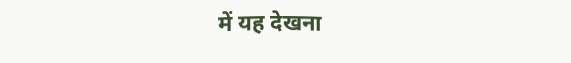में यह देखना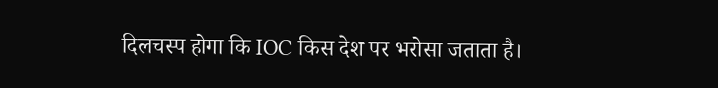दिलचस्प होगा कि IOC किस देश पर भरोसा जताता है।